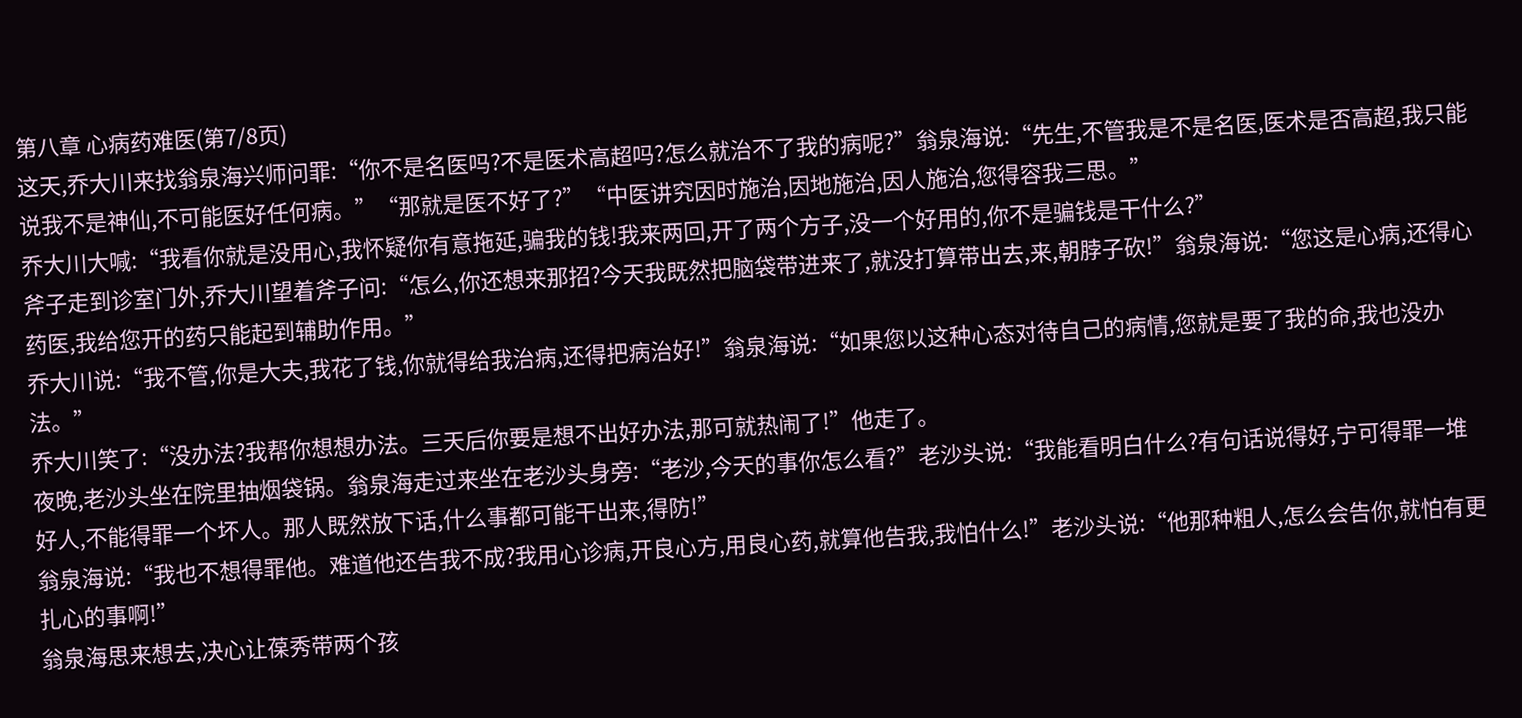第八章 心病药难医(第7/8页)
这天,乔大川来找翁泉海兴师问罪:“你不是名医吗?不是医术高超吗?怎么就治不了我的病呢?”翁泉海说:“先生,不管我是不是名医,医术是否高超,我只能说我不是神仙,不可能医好任何病。”“那就是医不好了?”“中医讲究因时施治,因地施治,因人施治,您得容我三思。”
乔大川大喊:“我看你就是没用心,我怀疑你有意拖延,骗我的钱!我来两回,开了两个方子,没一个好用的,你不是骗钱是干什么?”
斧子走到诊室门外,乔大川望着斧子问:“怎么,你还想来那招?今天我既然把脑袋带进来了,就没打算带出去,来,朝脖子砍!”翁泉海说:“您这是心病,还得心药医,我给您开的药只能起到辅助作用。”
乔大川说:“我不管,你是大夫,我花了钱,你就得给我治病,还得把病治好!”翁泉海说:“如果您以这种心态对待自己的病情,您就是要了我的命,我也没办法。”
乔大川笑了:“没办法?我帮你想想办法。三天后你要是想不出好办法,那可就热闹了!”他走了。
夜晚,老沙头坐在院里抽烟袋锅。翁泉海走过来坐在老沙头身旁:“老沙,今天的事你怎么看?”老沙头说:“我能看明白什么?有句话说得好,宁可得罪一堆好人,不能得罪一个坏人。那人既然放下话,什么事都可能干出来,得防!”
翁泉海说:“我也不想得罪他。难道他还告我不成?我用心诊病,开良心方,用良心药,就算他告我,我怕什么!”老沙头说:“他那种粗人,怎么会告你,就怕有更扎心的事啊!”
翁泉海思来想去,决心让葆秀带两个孩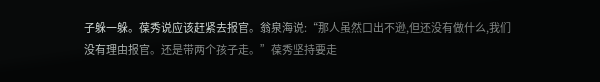子躲一躲。葆秀说应该赶紧去报官。翁泉海说:“那人虽然口出不逊,但还没有做什么,我们没有理由报官。还是带两个孩子走。”葆秀坚持要走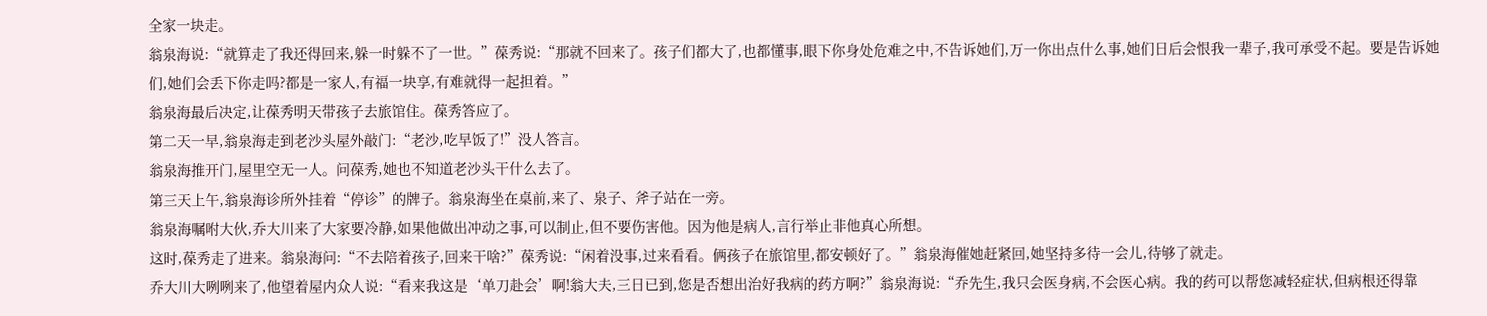全家一块走。
翁泉海说:“就算走了我还得回来,躲一时躲不了一世。”葆秀说:“那就不回来了。孩子们都大了,也都懂事,眼下你身处危难之中,不告诉她们,万一你出点什么事,她们日后会恨我一辈子,我可承受不起。要是告诉她们,她们会丢下你走吗?都是一家人,有福一块享,有难就得一起担着。”
翁泉海最后决定,让葆秀明天带孩子去旅馆住。葆秀答应了。
第二天一早,翁泉海走到老沙头屋外敲门:“老沙,吃早饭了!”没人答言。
翁泉海推开门,屋里空无一人。问葆秀,她也不知道老沙头干什么去了。
第三天上午,翁泉海诊所外挂着“停诊”的牌子。翁泉海坐在桌前,来了、泉子、斧子站在一旁。
翁泉海嘱咐大伙,乔大川来了大家要冷静,如果他做出冲动之事,可以制止,但不要伤害他。因为他是病人,言行举止非他真心所想。
这时,葆秀走了进来。翁泉海问:“不去陪着孩子,回来干啥?”葆秀说:“闲着没事,过来看看。俩孩子在旅馆里,都安顿好了。”翁泉海催她赶紧回,她坚持多待一会儿,待够了就走。
乔大川大咧咧来了,他望着屋内众人说:“看来我这是‘单刀赴会’啊!翁大夫,三日已到,您是否想出治好我病的药方啊?”翁泉海说:“乔先生,我只会医身病,不会医心病。我的药可以帮您减轻症状,但病根还得靠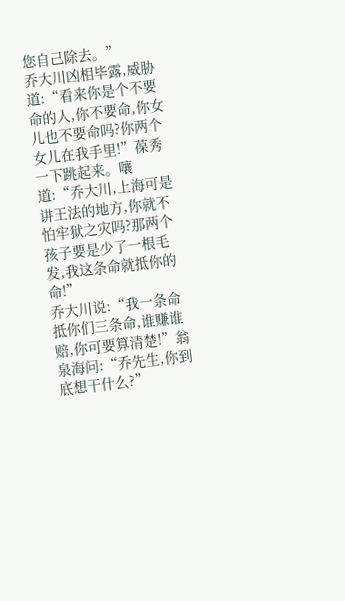您自己除去。”
乔大川凶相毕露,威胁道:“看来你是个不要命的人,你不要命,你女儿也不要命吗?你两个女儿在我手里!”葆秀一下跳起来。嚷道:“乔大川,上海可是讲王法的地方,你就不怕牢狱之灾吗?那两个孩子要是少了一根毛发,我这条命就抵你的命!”
乔大川说:“我一条命抵你们三条命,谁赚谁赔,你可要算清楚!”翁泉海问:“乔先生,你到底想干什么?”